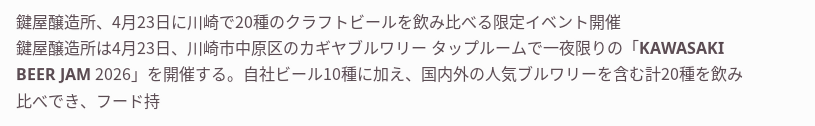鍵屋醸造所、4月23日に川崎で20種のクラフトビールを飲み比べる限定イベント開催
鍵屋醸造所は4月23日、川崎市中原区のカギヤブルワリー タップルームで一夜限りの「KAWASAKI BEER JAM 2026」を開催する。自社ビール10種に加え、国内外の人気ブルワリーを含む計20種を飲み比べでき、フード持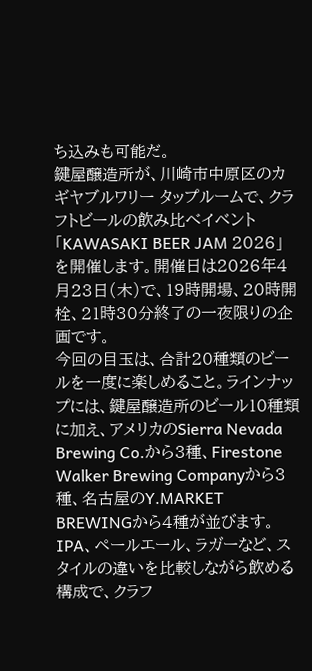ち込みも可能だ。
鍵屋醸造所が、川崎市中原区のカギヤブルワリー タップルームで、クラフトビールの飲み比べイベント「KAWASAKI BEER JAM 2026」を開催します。開催日は2026年4月23日(木)で、19時開場、20時開栓、21時30分終了の一夜限りの企画です。
今回の目玉は、合計20種類のビールを一度に楽しめること。ラインナップには、鍵屋醸造所のビール10種類に加え、アメリカのSierra Nevada Brewing Co.から3種、Firestone Walker Brewing Companyから3種、名古屋のY.MARKET BREWINGから4種が並びます。IPA、ペールエール、ラガーなど、スタイルの違いを比較しながら飲める構成で、クラフ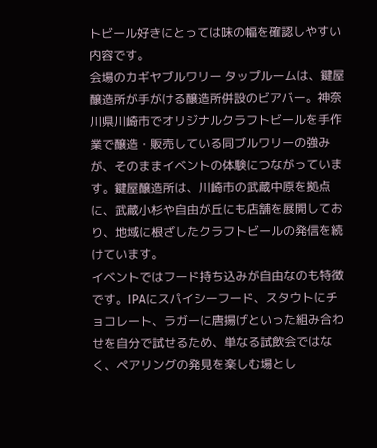トビール好きにとっては味の幅を確認しやすい内容です。
会場のカギヤブルワリー タップルームは、鍵屋醸造所が手がける醸造所併設のビアバー。神奈川県川崎市でオリジナルクラフトビールを手作業で醸造・販売している同ブルワリーの強みが、そのままイベントの体験につながっています。鍵屋醸造所は、川崎市の武蔵中原を拠点に、武蔵小杉や自由が丘にも店舗を展開しており、地域に根ざしたクラフトビールの発信を続けています。
イベントではフード持ち込みが自由なのも特徴です。IPAにスパイシーフード、スタウトにチョコレート、ラガーに唐揚げといった組み合わせを自分で試せるため、単なる試飲会ではなく、ペアリングの発見を楽しむ場とし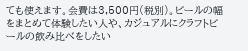ても使えます。会費は3,500円(税別)。ビールの幅をまとめて体験したい人や、カジュアルにクラフトビールの飲み比べをしたい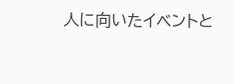人に向いたイベントと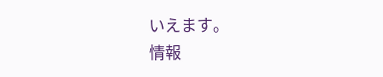いえます。
情報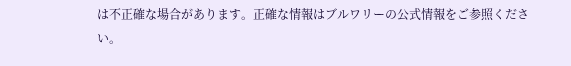は不正確な場合があります。正確な情報はブルワリーの公式情報をご参照ください。